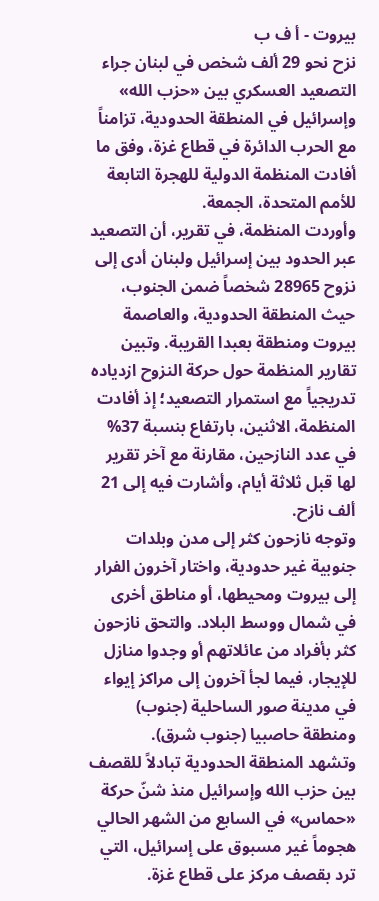بيروت - أ ف ب
نزح نحو 29 ألف شخص في لبنان جراء التصعيد العسكري بين «حزب الله» وإسرائيل في المنطقة الحدودية، تزامناً مع الحرب الدائرة في قطاع غزة، وفق ما أفادت المنظمة الدولية للهجرة التابعة للأمم المتحدة، الجمعة.
وأوردت المنظمة، في تقرير، أن التصعيد عبر الحدود بين إسرائيل ولبنان أدى إلى نزوح 28965 شخصاً ضمن الجنوب، حيث المنطقة الحدودية، والعاصمة بيروت ومنطقة بعبدا القريبة. وتبين تقارير المنظمة حول حركة النزوح ازدياده تدريجياً مع استمرار التصعيد؛ إذ أفادت المنظمة، الاثنين، بارتفاع بنسبة 37% في عدد النازحين، مقارنة مع آخر تقرير لها قبل ثلاثة أيام، وأشارت فيه إلى 21 ألف نازح.
وتوجه نازحون كثر إلى مدن وبلدات جنوبية غير حدودية، واختار آخرون الفرار إلى بيروت ومحيطها، أو مناطق أخرى في شمال ووسط البلاد. والتحق نازحون كثر بأفراد من عائلاتهم أو وجدوا منازل للإيجار، فيما لجأ آخرون إلى مراكز إيواء في مدينة صور الساحلية (جنوب) ومنطقة حاصبيا (جنوب شرق).
وتشهد المنطقة الحدودية تبادلاً للقصف بين حزب الله وإسرائيل منذ شنّ حركة «حماس» في السابع من الشهر الحالي هجوماً غير مسبوق على إسرائيل، التي ترد بقصف مركز على قطاع غزة.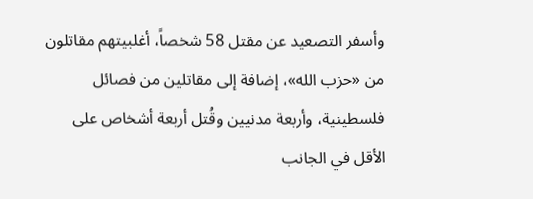وأسفر التصعيد عن مقتل 58 شخصاً، أغلبيتهم مقاتلون من «حزب الله»، إضافة إلى مقاتلين من فصائل فلسطينية، وأربعة مدنيين وقُتل أربعة أشخاص على الأقل في الجانب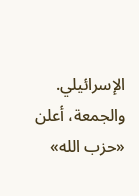الإسرائيلي. والجمعة، أعلن «حزب الله»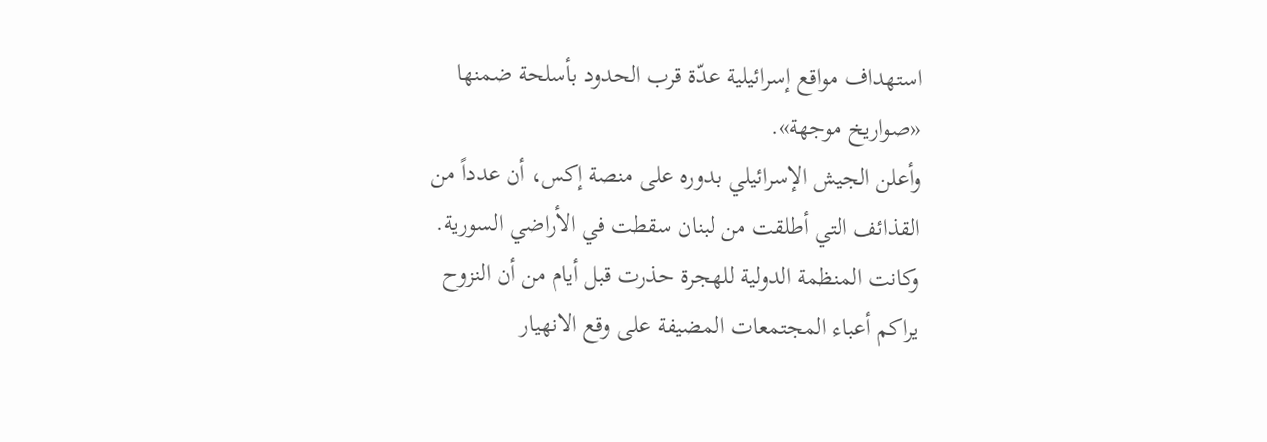استهداف مواقع إسرائيلية عدّة قرب الحدود بأسلحة ضمنها «صواريخ موجهة».
وأعلن الجيش الإسرائيلي بدوره على منصة إكس، أن عدداً من القذائف التي أطلقت من لبنان سقطت في الأراضي السورية.
وكانت المنظمة الدولية للهجرة حذرت قبل أيام من أن النزوح يراكم أعباء المجتمعات المضيفة على وقع الانهيار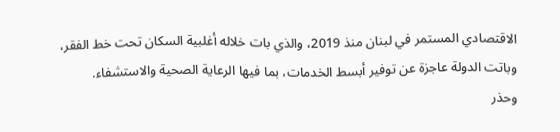الاقتصادي المستمر في لبنان منذ 2019، والذي بات خلاله أغلبية السكان تحت خط الفقر، وباتت الدولة عاجزة عن توفير أبسط الخدمات، بما فيها الرعاية الصحية والاستشفاء.
وحذر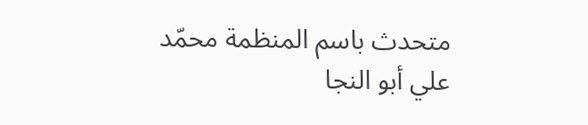متحدث باسم المنظمة محمّد علي أبو النجا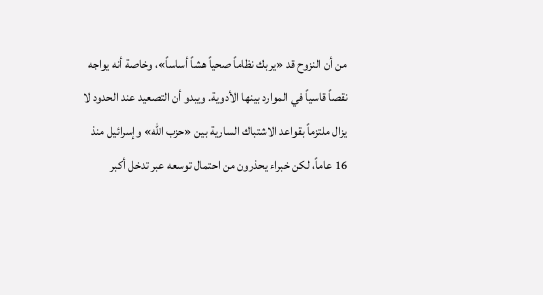من أن النزوح قد «يربك نظاماً صحياً هشاً أساساً»، وخاصة أنه يواجه نقصاً قاسياً في الموارد بينها الأدوية. ويبدو أن التصعيد عند الحدود لا يزال ملتزماً بقواعد الاشتباك السارية بين «حزب الله» وإسرائيل منذ 16 عاماً، لكن خبراء يحذرون من احتمال توسعه عبر تدخل أكبر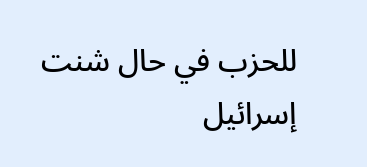للحزب في حال شنت إسرائيل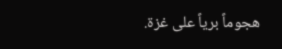هجوماً برياً على غزة.